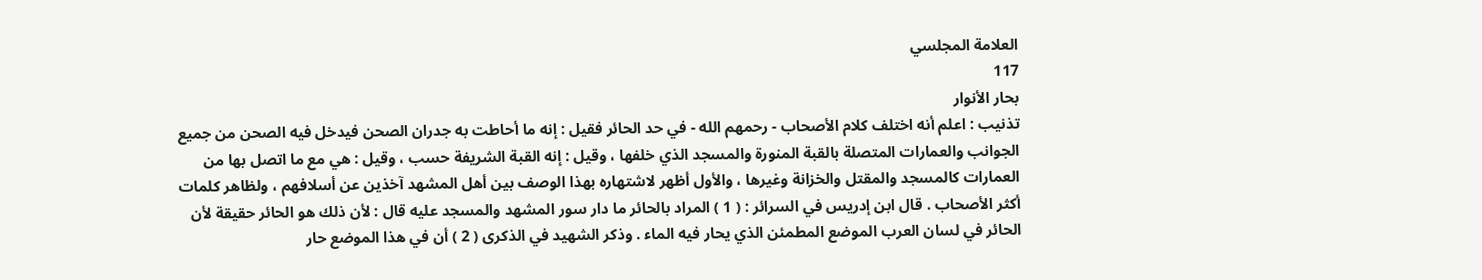العلامة المجلسي
117
بحار الأنوار
تذنيب : اعلم أنه اختلف كلام الأصحاب - رحمهم الله - في حد الحائر فقيل : إنه ما أحاطت به جدران الصحن فيدخل فيه الصحن من جميع الجوانب والعمارات المتصلة بالقبة المنورة والمسجد الذي خلفها ، وقيل : إنه القبة الشريفة حسب ، وقيل : هي مع ما اتصل بها من العمارات كالمسجد والمقتل والخزانة وغيرها ، والأول أظهر لاشتهاره بهذا الوصف بين أهل المشهد آخذين عن أسلافهم ، ولظاهر كلمات أكثر الأصحاب . قال ابن إدريس في السرائر : ( 1 ) المراد بالحائر ما دار سور المشهد والمسجد عليه قال : لأن ذلك هو الحائر حقيقة لأن الحائر في لسان العرب الموضع المطمئن الذي يحار فيه الماء . وذكر الشهيد في الذكرى ( 2 ) أن في هذا الموضع حار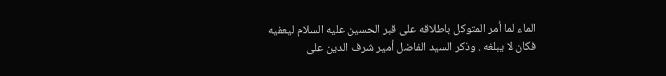الماء لما أمر المتوكل باطلاقه على قبر الحسين عليه السلام ليعفيه فكان لا يبلغه . وذكر السيد الفاضل أمير شرف الدين على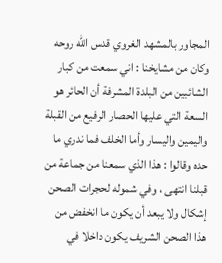المجاور بالمشهد الغروي قدس الله روحه وكان من مشايخنا : اني سمعت من كبار الشائبين من البلدة المشرفة أن الحائر هو السعة التي عليها الحصار الرفيع من القبلة واليمين واليسار وأما الخلف فما ندري ما حده وقالوا : هذا الذي سمعنا من جماعة من قبلنا انتهى ، وفي شموله لحجرات الصحن إشكال ولا يبعد أن يكون ما انخفض من هذا الصحن الشريف يكون داخلا في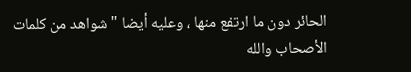الحائر دون ما ارتفع منها ، وعليه أيضا " شواهد من كلمات الأصحاب والله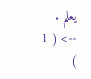يعلم .
--> ( 1 )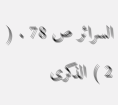السرائر ص 78 . ( 2 ) الذكرى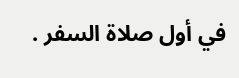في أول صلاة السفر .